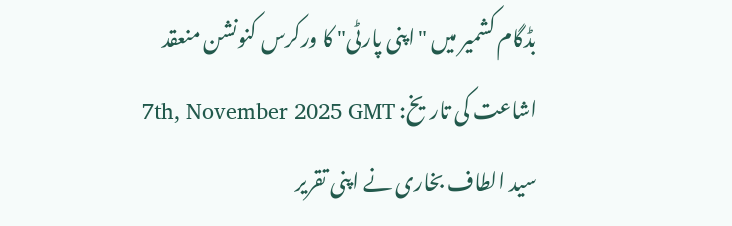بڈگام کشمیر میں "اپنی پارٹی" کا ورکرس کنونشن منعقد
اشاعت کی تاریخ: 7th, November 2025 GMT
سید الطاف بخاری نے اپنی تقریر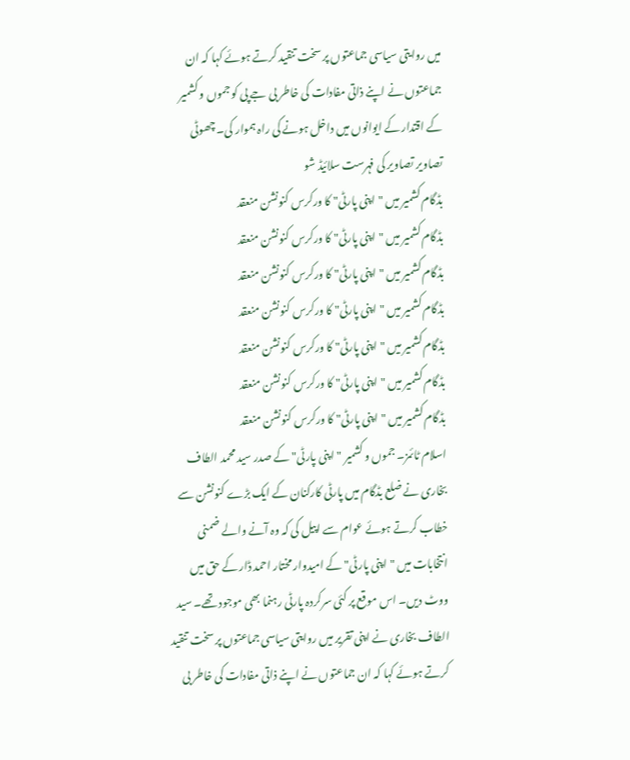میں روایتی سیاسی جماعتوں پر سخت تنقید کرتے ہوئے کہا کہ ان جماعتوں نے اپنے ذاتی مفادات کی خاطر بی جے پی کو جموں و کشمیر کے اقتدار کے ایوانوں میں داخل ہونے کی راہ ہموار کی۔ چھوٹی تصاویر تصاویر کی فہرست سلائیڈ شو
بڈگام کشمیر میں "اپنی پارٹی" کا ورکرس کنونشن منعقد
بڈگام کشمیر میں "اپنی پارٹی" کا ورکرس کنونشن منعقد
بڈگام کشمیر میں "اپنی پارٹی" کا ورکرس کنونشن منعقد
بڈگام کشمیر میں "اپنی پارٹی" کا ورکرس کنونشن منعقد
بڈگام کشمیر میں "اپنی پارٹی" کا ورکرس کنونشن منعقد
بڈگام کشمیر میں "اپنی پارٹی" کا ورکرس کنونشن منعقد
بڈگام کشمیر میں "اپنی پارٹی" کا ورکرس کنونشن منعقد
اسلام ٹائمز۔ جموں و کشمیر "اپنی پارٹی" کے صدر سید محمد الطاف بخاری نے ضلع بڈگام میں پارٹی کارکنان کے ایک بڑے کنونشن سے خطاب کرتے ہوئے عوام سے اپیل کی کہ وہ آنے والے ضمنی انتخابات میں "اپنی پارٹی" کے امیدوار مختار احمد ڈار کے حق میں ووٹ دیں۔ اس موقع پر کئی سرکردہ پارٹی رہنما بھی موجود تھے۔ سید الطاف بخاری نے اپنی تقریر میں روایتی سیاسی جماعتوں پر سخت تنقید کرتے ہوئے کہا کہ ان جماعتوں نے اپنے ذاتی مفادات کی خاطر بی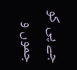جے پی کو جموں و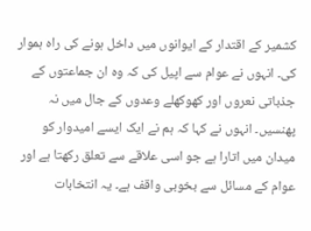کشمیر کے اقتدار کے ایوانوں میں داخل ہونے کی راہ ہموار کی۔ انہوں نے عوام سے اپیل کی کہ وہ ان جماعتوں کے جذباتی نعروں اور کھوکھلے وعدوں کے جال میں نہ پھنسیں۔ انہوں نے کہا کہ ہم نے ایک ایسے امیدوار کو میدان میں اتارا ہے جو اسی علاقے سے تعلق رکھتا ہے اور عوام کے مسائل سے بخوبی واقف ہے۔ یہ انتخابات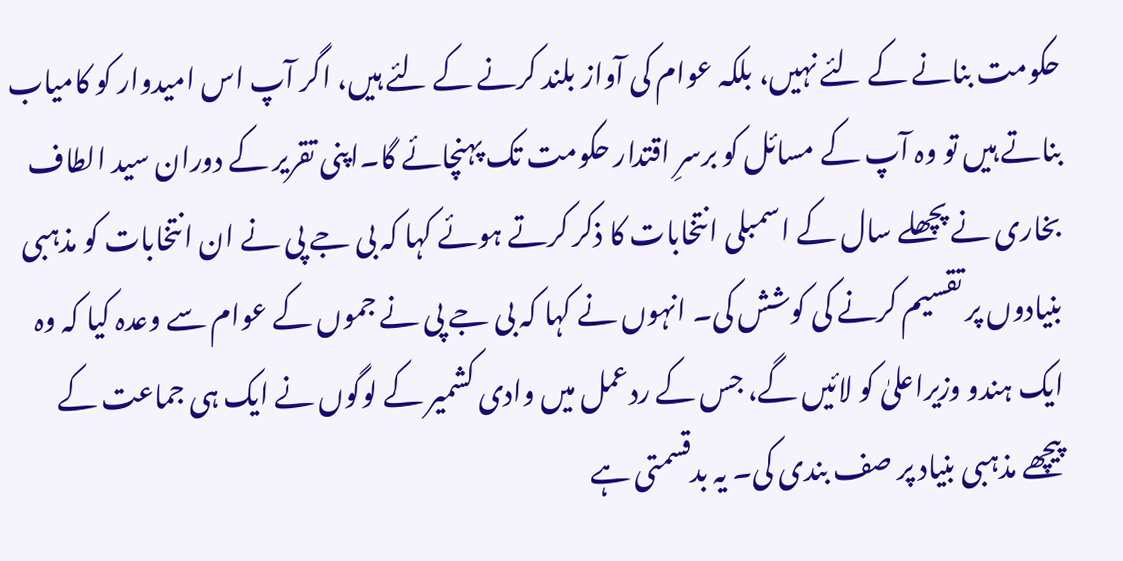حکومت بنانے کے لئے نہیں، بلکہ عوام کی آواز بلند کرنے کے لئے ہیں، اگر آپ اس امیدوار کو کامیاب بناتے ہیں تو وہ آپ کے مسائل کو برسرِ اقتدار حکومت تک پہنچائے گا۔اپنی تقریر کے دوران سید الطاف بخاری نے پچھلے سال کے اسمبلی انتخابات کا ذکر کرتے ہوئے کہا کہ بی جے پی نے ان انتخابات کو مذہبی بنیادوں پر تقسیم کرنے کی کوشش کی۔ انہوں نے کہا کہ بی جے پی نے جموں کے عوام سے وعدہ کیا کہ وہ ایک ہندو وزیراعلیٰ کو لائیں گے، جس کے ردعمل میں وادی کشمیر کے لوگوں نے ایک ہی جماعت کے پیچھے مذہبی بنیاد پر صف بندی کی۔ یہ بدقسمتی ہے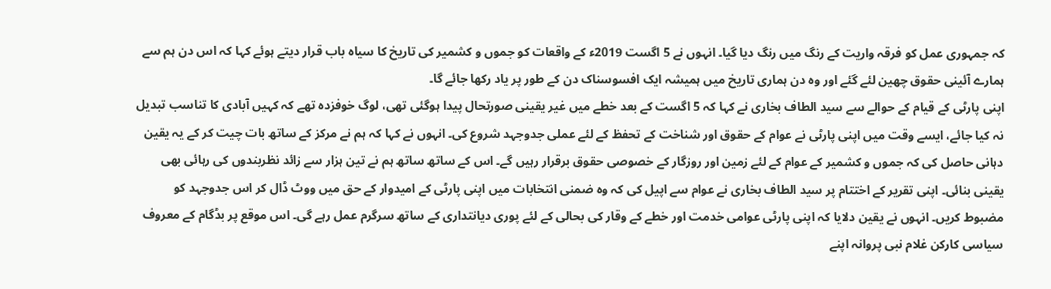کہ جمہوری عمل کو فرقہ واریت کے رنگ میں رنگ دیا گیا۔ انہوں نے 5 اگست 2019ء کے واقعات کو جموں و کشمیر کی تاریخ کا سیاہ باب قرار دیتے ہوئے کہا کہ اس دن ہم سے ہمارے آئینی حقوق چھین لئے گئے اور وہ دن ہماری تاریخ میں ہمیشہ ایک افسوسناک دن کے طور پر یاد رکھا جائے گا۔
اپنی پارٹی کے قیام کے حوالے سے سید الطاف بخاری نے کہا کہ 5 اگست کے بعد خطے میں غیر یقینی صورتحال پیدا ہوگئی تھی، لوگ خوفزدہ تھے کہ کہیں آبادی کا تناسب تبدیل نہ کیا جائے، ایسے وقت میں اپنی پارٹی نے عوام کے حقوق اور شناخت کے تحفظ کے لئے عملی جدوجہد شروع کی۔ انہوں نے کہا کہ ہم نے مرکز کے ساتھ بات چیت کر کے یہ یقین دہانی حاصل کی کہ جموں و کشمیر کے عوام کے لئے زمین اور روزگار کے خصوصی حقوق برقرار رہیں گے۔ اس کے ساتھ ساتھ ہم نے تین ہزار سے زائد نظربندوں کی رہائی بھی یقینی بنائی۔ اپنی تقریر کے اختتام پر سید الطاف بخاری نے عوام سے اپیل کی کہ وہ ضمنی انتخابات میں اپنی پارٹی کے امیدوار کے حق میں ووٹ ڈال کر اس جدوجہد کو مضبوط کریں۔ انہوں نے یقین دلایا کہ اپنی پارٹی عوامی خدمت اور خطے کے وقار کی بحالی کے لئے پوری دیانتداری کے ساتھ سرگرم عمل رہے گی۔ اس موقع پر بڈگام کے معروف سیاسی کارکن غلام نبی پروانہ اپنے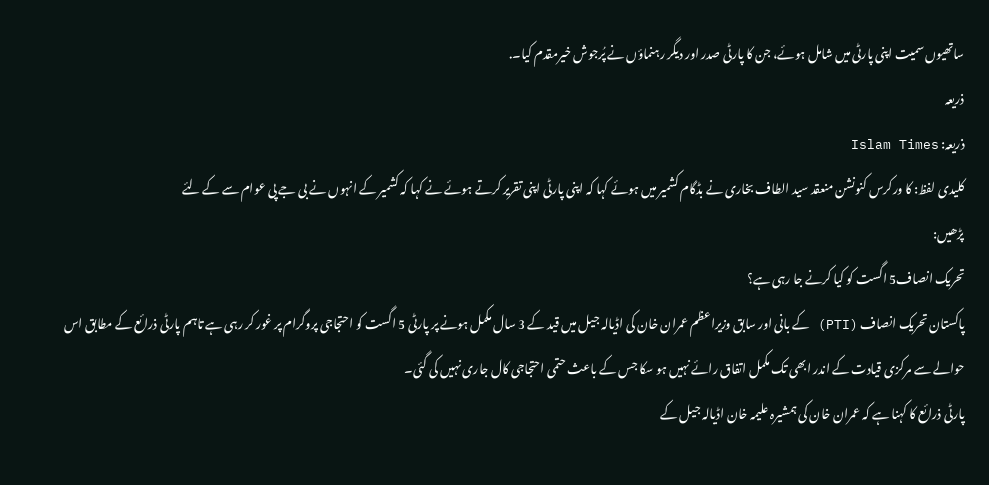ساتھیوں سمیت اپنی پارٹی میں شامل ہوئے، جن کا پارٹی صدر اور دیگر رہنماؤں نے پُرجوش خیرمقدم کیا۔.
ذریعہ
ذریعہ: Islam Times
کلیدی لفظ: کا ورکرس کنونشن منعقد سید الطاف بخاری نے بڈگام کشمیر میں ہوئے کہا کہ اپنی پارٹی اپنی تقریر کرتے ہوئے نے کہا کہ کشمیر کے انہوں نے بی جے پی عوام سے کے لئے
پڑھیں:
تحریک انصاف5 اگست کو کیا کرنے جا رہی ہے؟
پاکستان تحریک انصاف (PTI) کے بانی اور سابق وزیراعظم عمران خان کی اڈیالہ جیل میں قید کے 3 سال مکمل ہونے پر پارٹی 5 اگست کو احتجاجی پروگرام پر غور کر رہی ہے تاہم پارٹی ذرائع کے مطابق اس حوالے سے مرکزی قیادت کے اندر ابھی تک مکمل اتفاق رائے نہیں ہو سکا جس کے باعث حتمی احتجاجی کال جاری نہیں کی گئی۔
پارٹی ذرائع کا کہنا ہے کہ عمران خان کی ہمشیرہ علیمہ خان اڈیالہ جیل کے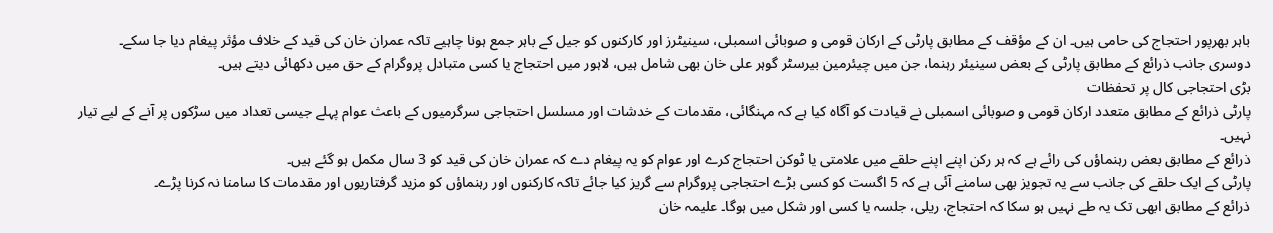باہر بھرپور احتجاج کی حامی ہیں۔ ان کے مؤقف کے مطابق پارٹی کے ارکان قومی و صوبائی اسمبلی، سینیٹرز اور کارکنوں کو جیل کے باہر جمع ہونا چاہیے تاکہ عمران خان کی قید کے خلاف مؤثر پیغام دیا جا سکے۔
دوسری جانب ذرائع کے مطابق پارٹی کے بعض سینیئر رہنما، جن میں چیئرمین بیرسٹر گوہر علی خان بھی شامل ہیں، لاہور میں احتجاج یا کسی متبادل پروگرام کے حق میں دکھائی دیتے ہیں۔
بڑی احتجاجی کال پر تحفظات
پارٹی ذرائع کے مطابق متعدد ارکان قومی و صوبائی اسمبلی نے قیادت کو آگاہ کیا ہے کہ مہنگائی، مقدمات کے خدشات اور مسلسل احتجاجی سرگرمیوں کے باعث عوام پہلے جیسی تعداد میں سڑکوں پر آنے کے لیے تیار نہیں۔
ذرائع کے مطابق بعض رہنماؤں کی رائے ہے کہ ہر رکن اپنے اپنے حلقے میں علامتی یا ٹوکن احتجاج کرے اور عوام کو یہ پیغام دے کہ عمران خان کی قید کو 3 سال مکمل ہو گئے ہیں۔
پارٹی کے ایک حلقے کی جانب سے یہ تجویز بھی سامنے آئی ہے کہ 5 اگست کو کسی بڑے احتجاجی پروگرام سے گریز کیا جائے تاکہ کارکنوں اور رہنماؤں کو مزید گرفتاریوں اور مقدمات کا سامنا نہ کرنا پڑے۔
ذرائع کے مطابق ابھی تک یہ طے نہیں ہو سکا کہ احتجاج، ریلی، جلسہ یا کسی اور شکل میں ہوگا۔ علیمہ خان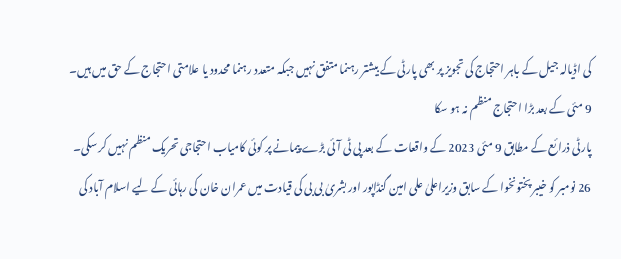کی اڈیالہ جیل کے باہر احتجاج کی تجویز پر بھی پارٹی کے بیشتر رہنما متفق نہیں جبکہ متعدد رہنما محدود یا علامتی احتجاج کے حق میں ہیں۔
9 مئی کے بعد بڑا احتجاج منظم نہ ہو سکا
پارٹی ذرائع کے مطابق 9 مئی 2023 کے واقعات کے بعد پی ٹی آئی بڑے پیمانے پر کوئی کامیاب احتجاجی تحریک منظم نہیں کر سکی۔
26 نومبر کو خیبر پختونخوا کے سابق وزیراعلیٰ علی امین گنڈاپور اور بشریٰ بی بی کی قیادت میں عمران خان کی رہائی کے لیے اسلام آباد کی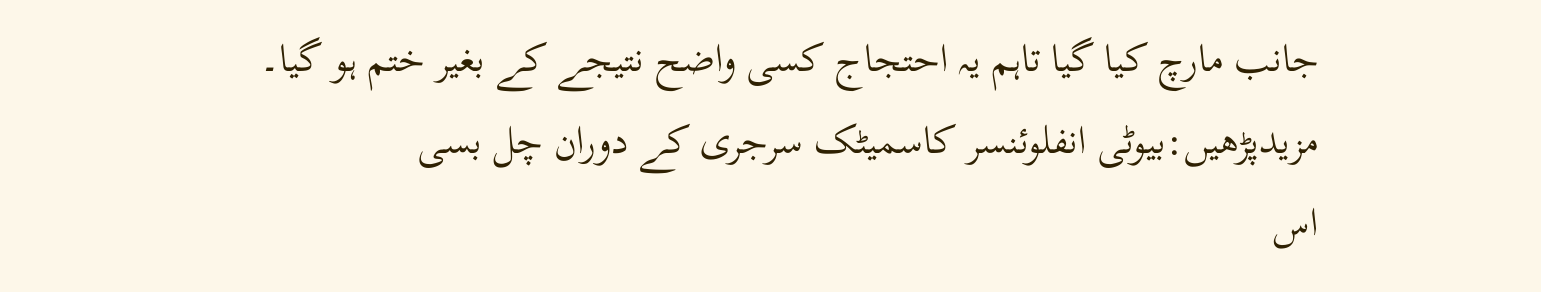جانب مارچ کیا گیا تاہم یہ احتجاج کسی واضح نتیجے کے بغیر ختم ہو گیا۔
مزیدپڑھیں:بیوٹی انفلوئنسر کاسمیٹک سرجری کے دوران چل بسی
اس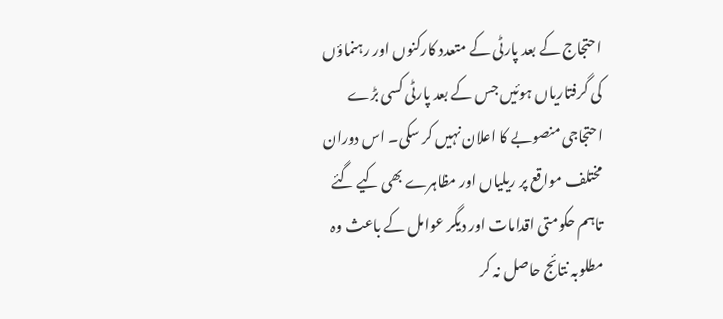احتجاج کے بعد پارٹی کے متعدد کارکنوں اور رہنماؤں کی گرفتاریاں ہوئیں جس کے بعد پارٹی کسی بڑے احتجاجی منصوبے کا اعلان نہیں کر سکی۔ اس دوران مختلف مواقع پر ریلیاں اور مظاہرے بھی کیے گئے تاہم حکومتی اقدامات اور دیگر عوامل کے باعث وہ مطلوبہ نتائج حاصل نہ کر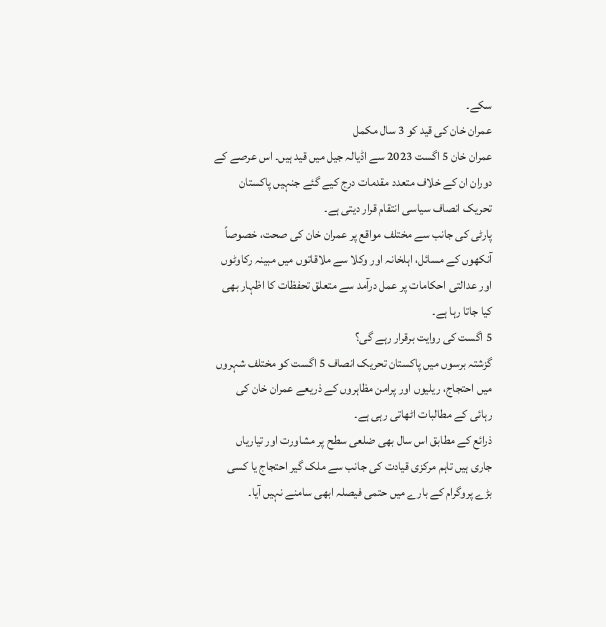سکے۔
عمران خان کی قید کو 3 سال مکمل
عمران خان 5 اگست 2023 سے اڈیالہ جیل میں قید ہیں۔ اس عرصے کے دوران ان کے خلاف متعدد مقدمات درج کیے گئے جنہیں پاکستان تحریک انصاف سیاسی انتقام قرار دیتی ہے۔
پارٹی کی جانب سے مختلف مواقع پر عمران خان کی صحت، خصوصاً آنکھوں کے مسائل، اہلخانہ اور وکلا سے ملاقاتوں میں مبینہ رکاوٹوں اور عدالتی احکامات پر عمل درآمد سے متعلق تحفظات کا اظہار بھی کیا جاتا رہا ہے۔
5 اگست کی روایت برقرار رہے گی؟
گزشتہ برسوں میں پاکستان تحریک انصاف 5 اگست کو مختلف شہروں میں احتجاج، ریلیوں اور پرامن مظاہروں کے ذریعے عمران خان کی رہائی کے مطالبات اٹھاتی رہی ہے۔
ذرائع کے مطابق اس سال بھی ضلعی سطح پر مشاورت اور تیاریاں جاری ہیں تاہم مرکزی قیادت کی جانب سے ملک گیر احتجاج یا کسی بڑے پروگرام کے بارے میں حتمی فیصلہ ابھی سامنے نہیں آیا۔